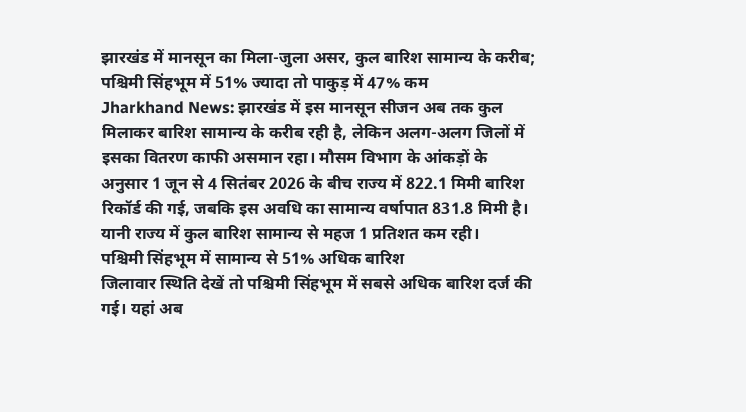झारखंड में मानसून का मिला-जुला असर, कुल बारिश सामान्य के करीब; पश्चिमी सिंहभूम में 51% ज्यादा तो पाकुड़ में 47% कम
Jharkhand News: झारखंड में इस मानसून सीजन अब तक कुल मिलाकर बारिश सामान्य के करीब रही है, लेकिन अलग-अलग जिलों में इसका वितरण काफी असमान रहा। मौसम विभाग के आंकड़ों के अनुसार 1 जून से 4 सितंबर 2026 के बीच राज्य में 822.1 मिमी बारिश रिकॉर्ड की गई, जबकि इस अवधि का सामान्य वर्षापात 831.8 मिमी है। यानी राज्य में कुल बारिश सामान्य से महज 1 प्रतिशत कम रही।
पश्चिमी सिंहभूम में सामान्य से 51% अधिक बारिश
जिलावार स्थिति देखें तो पश्चिमी सिंहभूम में सबसे अधिक बारिश दर्ज की गई। यहां अब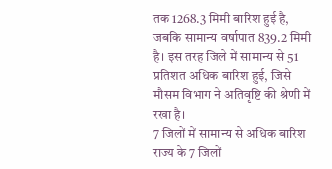तक 1268.3 मिमी बारिश हुई है, जबकि सामान्य वर्षापात 839.2 मिमी है। इस तरह जिले में सामान्य से 51 प्रतिशत अधिक बारिश हुई, जिसे मौसम विभाग ने अतिवृष्टि की श्रेणी में रखा है।
7 जिलों में सामान्य से अधिक बारिश
राज्य के 7 जिलों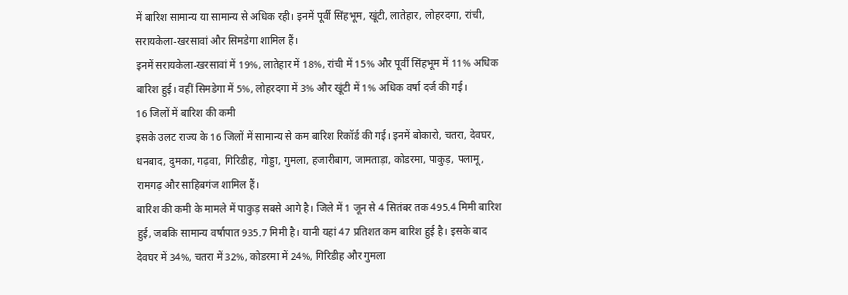में बारिश सामान्य या सामान्य से अधिक रही। इनमें पूर्वी सिंहभूम, खूंटी, लातेहार, लोहरदगा, रांची, सरायकेला-खरसावां और सिमडेगा शामिल हैं।
इनमें सरायकेला-खरसावां में 19%, लातेहार में 18%, रांची में 15% और पूर्वी सिंहभूम में 11% अधिक बारिश हुई। वहीं सिमडेगा में 5%, लोहरदगा में 3% और खूंटी में 1% अधिक वर्षा दर्ज की गई।
16 जिलों में बारिश की कमी
इसके उलट राज्य के 16 जिलों में सामान्य से कम बारिश रिकॉर्ड की गई। इनमें बोकारो, चतरा, देवघर, धनबाद, दुमका, गढ़वा, गिरिडीह, गोड्डा, गुमला, हजारीबाग, जामताड़ा, कोडरमा, पाकुड़, पलामू, रामगढ़ और साहिबगंज शामिल हैं।
बारिश की कमी के मामले में पाकुड़ सबसे आगे है। जिले में 1 जून से 4 सितंबर तक 495.4 मिमी बारिश हुई, जबकि सामान्य वर्षापात 935.7 मिमी है। यानी यहां 47 प्रतिशत कम बारिश हुई है। इसके बाद देवघर में 34%, चतरा में 32%, कोडरमा में 24%, गिरिडीह और गुमला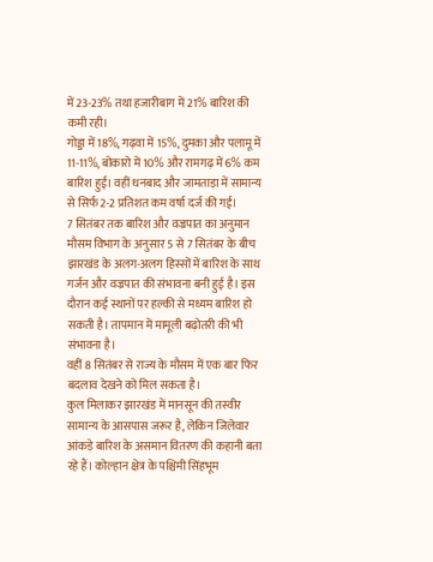में 23-23% तथा हजारीबाग में 21% बारिश की कमी रही।
गोड्डा में 18%, गढ़वा में 15%, दुमका और पलामू में 11-11%, बोकारो में 10% और रामगढ़ में 6% कम बारिश हुई। वहीं धनबाद और जामताड़ा में सामान्य से सिर्फ 2-2 प्रतिशत कम वर्षा दर्ज की गई।
7 सितंबर तक बारिश और वज्रपात का अनुमान
मौसम विभाग के अनुसार 5 से 7 सितंबर के बीच झारखंड के अलग-अलग हिस्सों में बारिश के साथ गर्जन और वज्रपात की संभावना बनी हुई है। इस दौरान कई स्थानों पर हल्की से मध्यम बारिश हो सकती है। तापमान में मामूली बढ़ोतरी की भी संभावना है।
वहीं 8 सितंबर से राज्य के मौसम में एक बार फिर बदलाव देखने को मिल सकता है।
कुल मिलाकर झारखंड में मानसून की तस्वीर सामान्य के आसपास जरूर है, लेकिन जिलेवार आंकड़े बारिश के असमान वितरण की कहानी बता रहे हैं। कोल्हान क्षेत्र के पश्चिमी सिंहभूम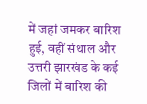में जहां जमकर बारिश हुई, वहीं संथाल और उत्तरी झारखंड के कई जिलों में बारिश की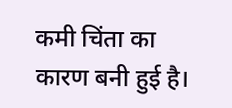कमी चिंता का कारण बनी हुई है।